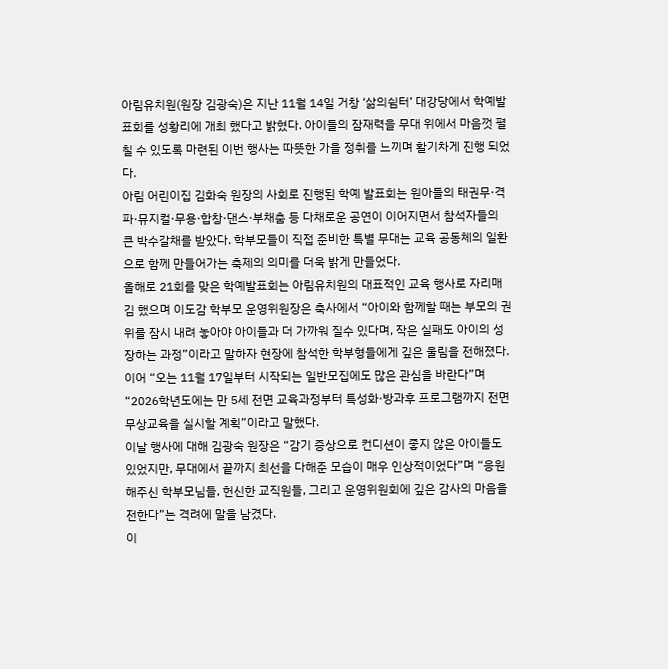아림유치원(원장 김광숙)은 지난 11월 14일 거창 ‘삶의쉼터’ 대강당에서 학예발표회를 성황리에 개최 했다고 밝혔다. 아이들의 잠재력을 무대 위에서 마음껏 펼칠 수 있도록 마련된 이번 행사는 따뜻한 가을 정취를 느끼며 활기차게 진행 되었다.
아림 어린이집 김화숙 원장의 사회로 진행된 학예 발표회는 원아들의 태권무·격파·뮤지컬·무용·합창·댄스·부채춤 등 다채로운 공연이 이어지면서 참석자들의 큰 박수갈채를 받았다. 학부모들이 직접 준비한 특별 무대는 교육 공동체의 일환으로 함께 만들어가는 축제의 의미를 더욱 밝게 만들었다.
올해로 21회를 맞은 학예발표회는 아림유치원의 대표적인 교육 행사로 자리매김 했으며 이도감 학부모 운영위원장은 축사에서 “아이와 함께할 때는 부모의 권위를 잠시 내려 놓아야 아이들과 더 가까워 질수 있다며, 작은 실패도 아이의 성장하는 과정”이라고 말하자 현장에 참석한 학부형들에게 깊은 울림을 전해졌다. 이어 “오는 11월 17일부터 시작되는 일반모집에도 많은 관심을 바란다”며 “2026학년도에는 만 5세 전면 교육과정부터 특성화·방과후 프로그램까지 전면 무상교육을 실시할 계획”이라고 말했다.
이날 행사에 대해 김광숙 원장은 “감기 증상으로 컨디션이 좋지 않은 아이들도 있었지만, 무대에서 끝까지 최선을 다해준 모습이 매우 인상적이었다”며 “응원해주신 학부모님들, 헌신한 교직원들, 그리고 운영위원회에 깊은 감사의 마음을 전한다”는 격려에 말을 남겼다.
이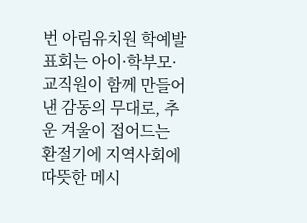번 아림유치원 학예발표회는 아이·학부모·교직원이 함께 만들어낸 감동의 무대로, 추운 겨울이 접어드는 환절기에 지역사회에 따뜻한 메시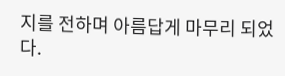지를 전하며 아름답게 마무리 되었다.